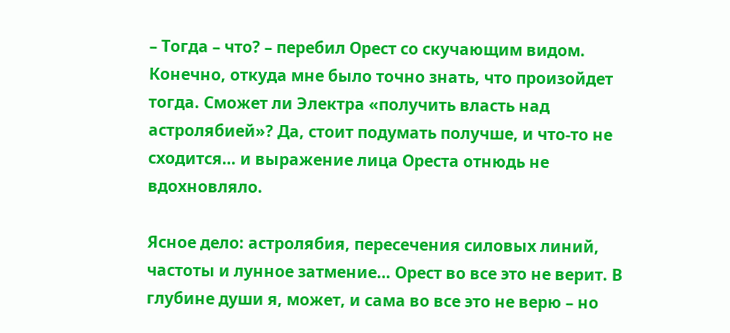– Тогда – что? – перебил Орест со скучающим видом. Конечно, откуда мне было точно знать, что произойдет тогда. Сможет ли Электра «получить власть над астролябией»? Да, стоит подумать получше, и что-то не сходится… и выражение лица Ореста отнюдь не вдохновляло.

Ясное дело: астролябия, пересечения силовых линий, частоты и лунное затмение… Орест во все это не верит. В глубине души я, может, и сама во все это не верю – но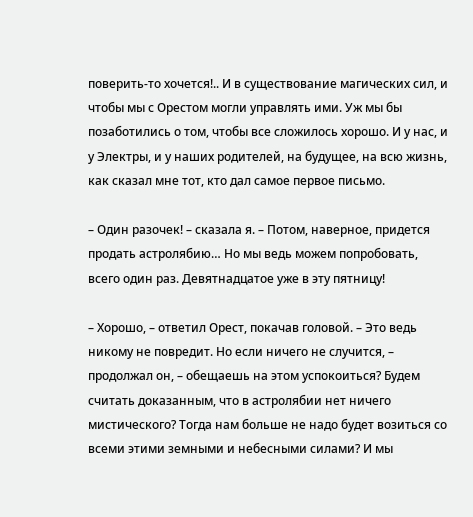поверить-то хочется!.. И в существование магических сил, и чтобы мы с Орестом могли управлять ими. Уж мы бы позаботились о том, чтобы все сложилось хорошо. И у нас, и у Электры, и у наших родителей, на будущее, на всю жизнь, как сказал мне тот, кто дал самое первое письмо.

– Один разочек! – сказала я. – Потом, наверное, придется продать астролябию… Но мы ведь можем попробовать, всего один раз. Девятнадцатое уже в эту пятницу!

– Хорошо, – ответил Орест, покачав головой. – Это ведь никому не повредит. Но если ничего не случится, – продолжал он, – обещаешь на этом успокоиться? Будем считать доказанным, что в астролябии нет ничего мистического? Тогда нам больше не надо будет возиться со всеми этими земными и небесными силами? И мы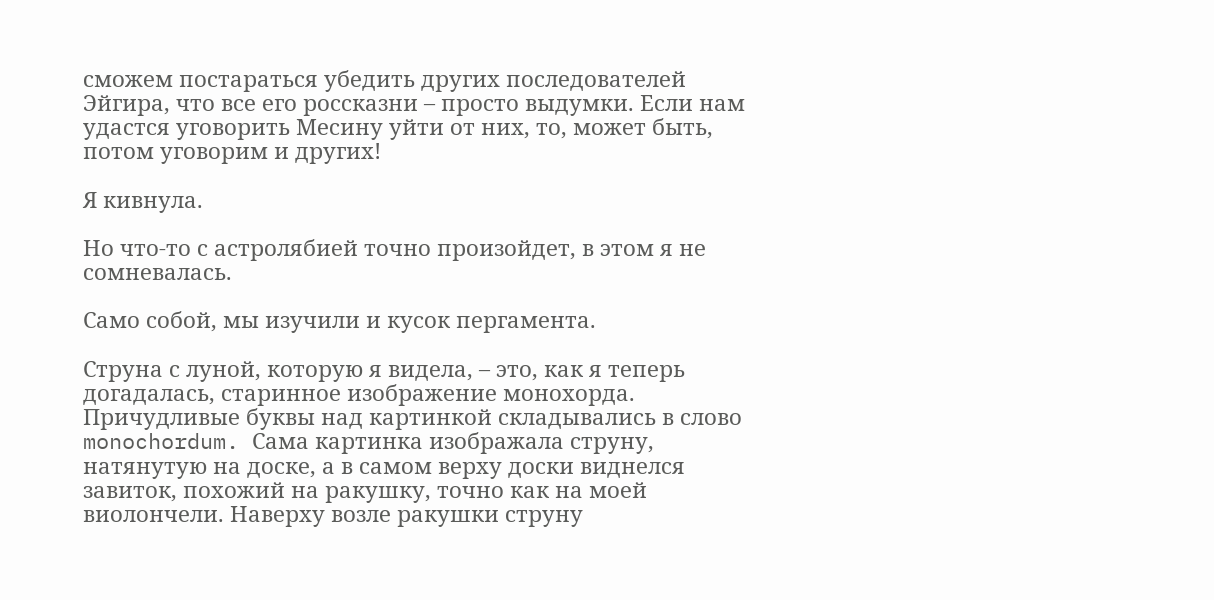сможем постараться убедить других последователей Эйгира, что все его россказни – просто выдумки. Если нам удастся уговорить Месину уйти от них, то, может быть, потом уговорим и других!

Я кивнула.

Но что-то с астролябией точно произойдет, в этом я не сомневалась.

Само собой, мы изучили и кусок пергамента.

Струна с луной, которую я видела, – это, как я теперь догадалась, старинное изображение монохорда. Причудливые буквы над картинкой складывались в слово monochordum. Сама картинка изображала струну, натянутую на доске, а в самом верху доски виднелся завиток, похожий на ракушку, точно как на моей виолончели. Наверху возле ракушки струну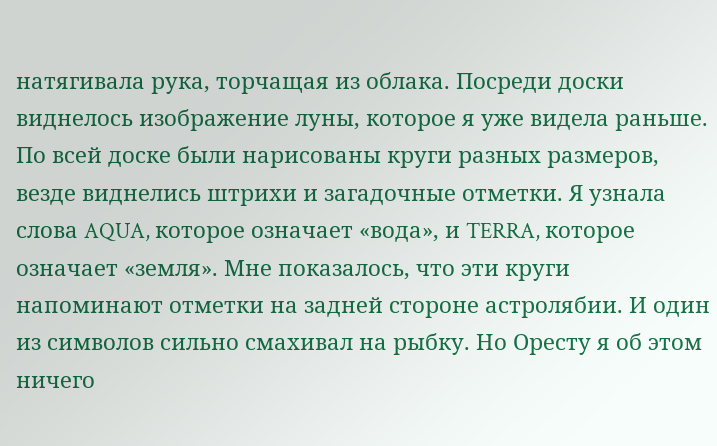натягивала рука, торчащая из облака. Посреди доски виднелось изображение луны, которое я уже видела раньше. По всей доске были нарисованы круги разных размеров, везде виднелись штрихи и загадочные отметки. Я узнала слова AQUA, которое означает «вода», и TERRA, которое означает «земля». Мне показалось, что эти круги напоминают отметки на задней стороне астролябии. И один из символов сильно смахивал на рыбку. Но Оресту я об этом ничего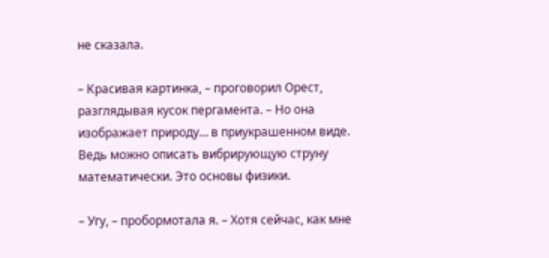не сказала.

– Красивая картинка, – проговорил Орест, разглядывая кусок пергамента. – Но она изображает природу… в приукрашенном виде. Ведь можно описать вибрирующую струну математически. Это основы физики.

– Угу, – пробормотала я. – Хотя сейчас, как мне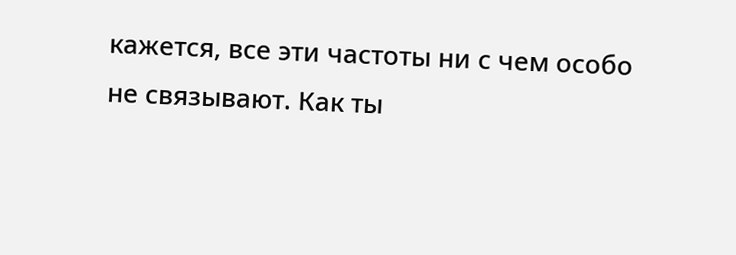кажется, все эти частоты ни с чем особо не связывают. Как ты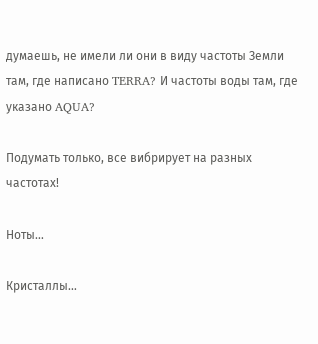думаешь, не имели ли они в виду частоты Земли там, где написано TERRA? И частоты воды там, где указано AQUA?

Подумать только, все вибрирует на разных частотах!

Ноты…

Кристаллы…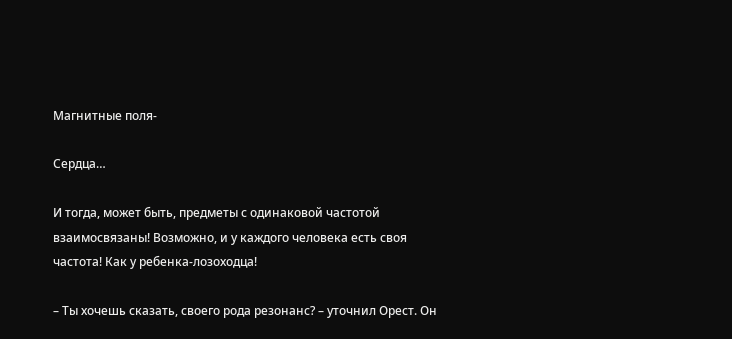Магнитные поля-

Сердца…

И тогда, может быть, предметы с одинаковой частотой взаимосвязаны! Возможно, и у каждого человека есть своя частота! Как у ребенка-лозоходца!

– Ты хочешь сказать, своего рода резонанс? – уточнил Орест. Он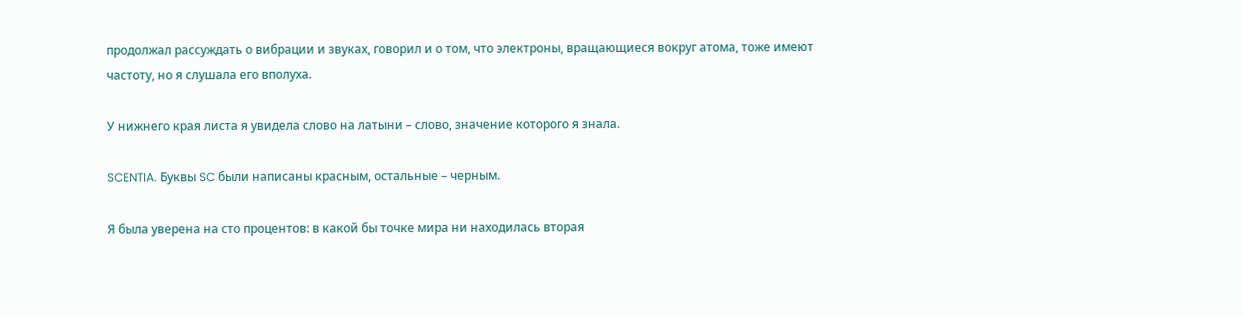продолжал рассуждать о вибрации и звуках, говорил и о том, что электроны, вращающиеся вокруг атома, тоже имеют частоту, но я слушала его вполуха.

У нижнего края листа я увидела слово на латыни – слово, значение которого я знала.

SCENTIA. Буквы SC были написаны красным, остальные – черным.

Я была уверена на сто процентов: в какой бы точке мира ни находилась вторая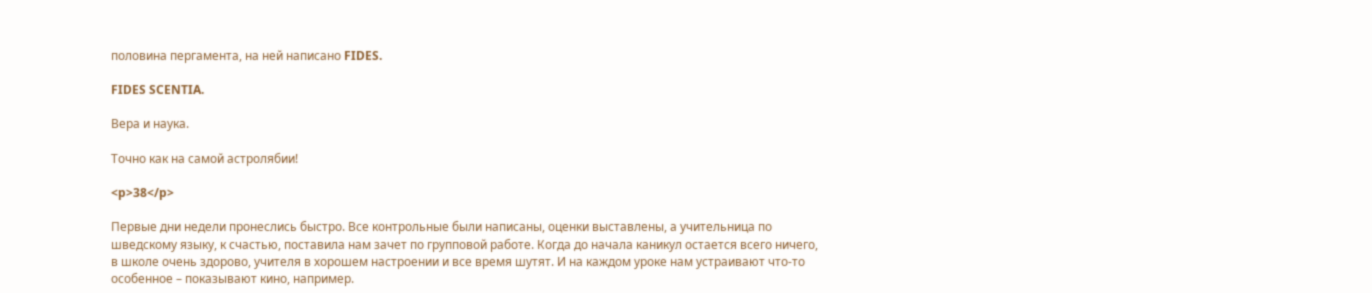половина пергамента, на ней написано FIDES.

FIDES SCENTIA.

Вера и наука.

Точно как на самой астролябии!

<p>38</p>

Первые дни недели пронеслись быстро. Все контрольные были написаны, оценки выставлены, а учительница по шведскому языку, к счастью, поставила нам зачет по групповой работе. Когда до начала каникул остается всего ничего, в школе очень здорово, учителя в хорошем настроении и все время шутят. И на каждом уроке нам устраивают что-то особенное – показывают кино, например.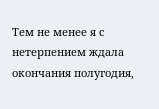Тем не менее я с нетерпением ждала окончания полугодия,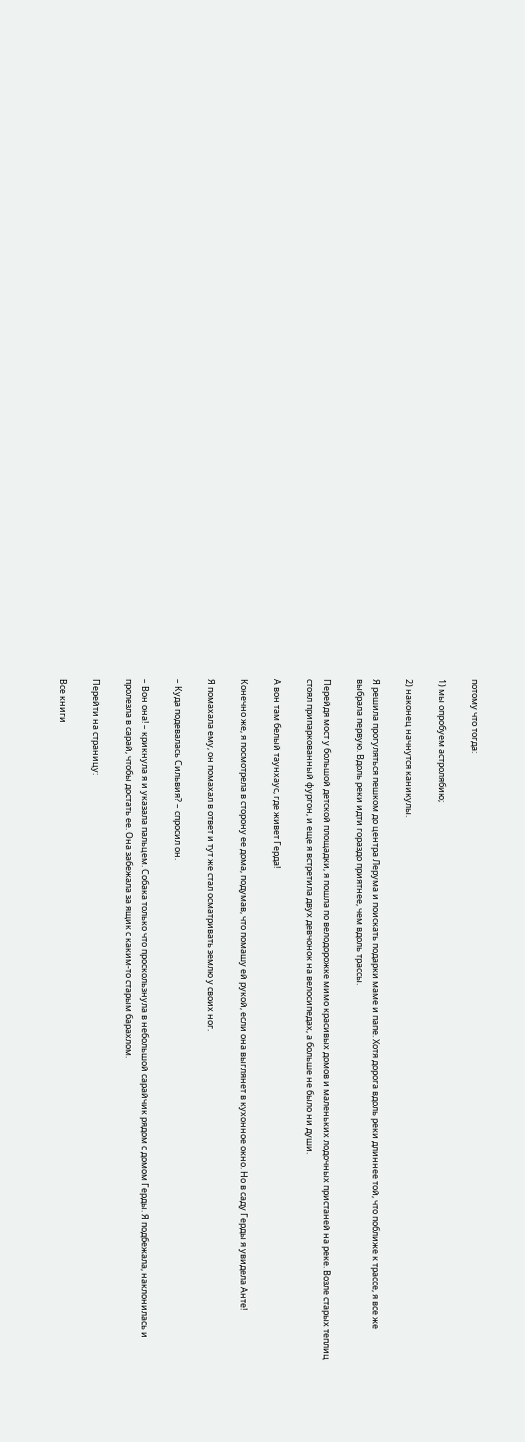потому что тогда:

1) мы опробуем астролябию;

2) наконец начнутся каникулы.

Я решила прогуляться пешком до центра Лерума и поискать подарки маме и папе. Хотя дорога вдоль реки длиннее той, что поближе к трассе, я все же выбрала первую. Вдоль реки идти гораздо приятнее, чем вдоль трассы.

Перейдя мост у большой детской площадки, я пошла по велодорожке мимо красивых домов и маленьких лодочных пристаней на реке. Возле старых теплиц стоял припаркованный фургон, и еще я встретила двух девчонок на велосипедах, а больше не было ни души.

А вон там белый таунхаус, где живет Герда!

Конечно же, я посмотрела в сторону ее дома, подумав, что помашу ей рукой, если она выглянет в кухонное окно. Но в саду Герды я увидела Анте!

Я помахала ему, он помахал в ответ и тут же стал осматривать землю у своих ног.

– Куда подевалась Сильвия? – спросил он.

– Вон она! – крикнула я и указала пальцем. Собака только что проскользнула в небольшой сарайчик рядом с домом Герды. Я подбежала, наклонилась и пролезла в сарай, чтобы достать ее. Она забежала за ящик с каким-то старым барахлом.

Перейти на страницу:

Все книги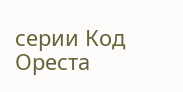серии Код Ореста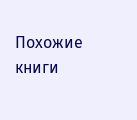Похожие книги